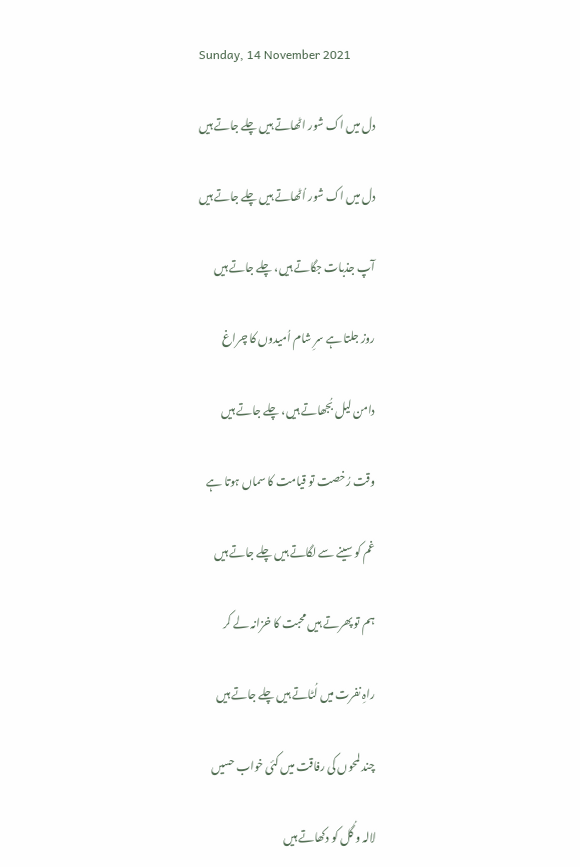Sunday, 14 November 2021

دل میں اک شور اٹھاتے ہیں چلے جاتے ہیں

دل میں اک شور اُٹھاتے ہیں چلے جاتے ہیں

آپ جذبات جگاتے ہیں، چلے جاتے ہیں

روز جلتا ہے سرِ شام اُمیدوں کا چراغ

دامن لیل بُجھاتے ہیں، چلے جاتے ہیں

وقت رُخصت تو قیامت کا سماں ہوتا ہے

غم کو سینے سے لگاتے ہیں چلے جاتے ہیں

ہم تو پھرتے ہیں محبت کا خزانہ لے کر

راہِ نفرت میں لُٹاتے ہیں چلے جاتے ہیں

چند لمحوں کی رفاقت میں کئی خواب حسیں

لالہ و گُل کو دکھاتے ہیں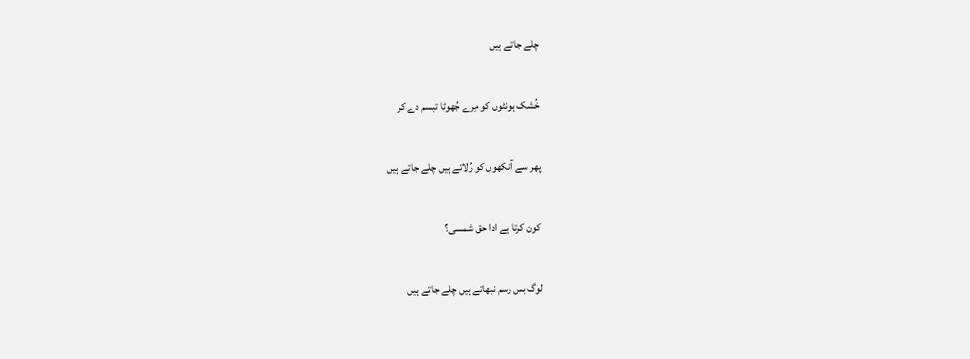چلے جاتے ہیں

خُشک ہونٹوں کو مِرے جُھوٹا تبسم دے کر

پھر سے آنکھوں کو رُلاتے ہیں چلے جاتے ہیں

کون کرتا ہے ادا حق شمسی؟

لوگ بس رسم نبھاتے ہیں چلے جاتے ہیں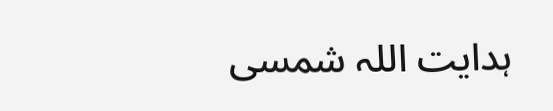ہدایت اللہ شمسی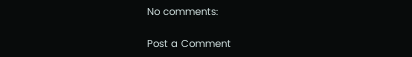No comments:

Post a Comment